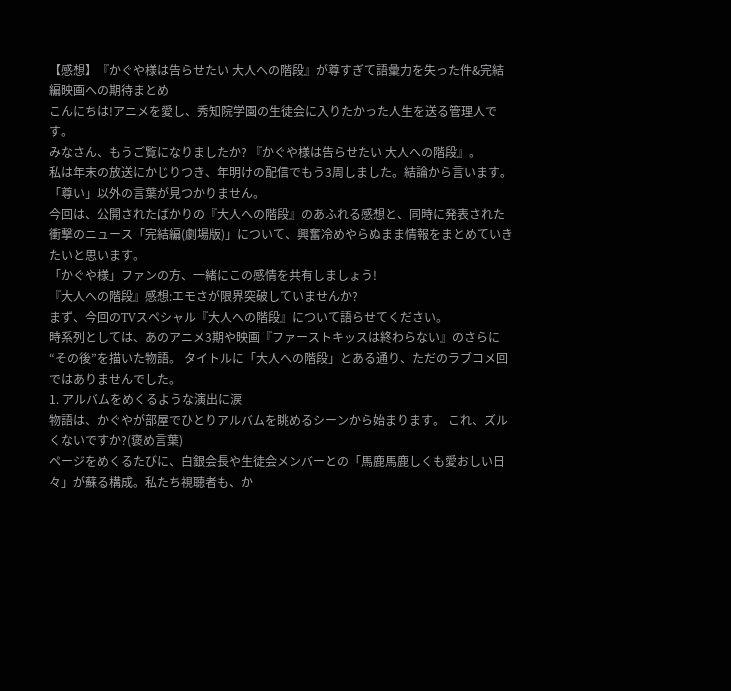【感想】『かぐや様は告らせたい 大人への階段』が尊すぎて語彙力を失った件&完結編映画への期待まとめ
こんにちは!アニメを愛し、秀知院学園の生徒会に入りたかった人生を送る管理人です。
みなさん、もうご覧になりましたか? 『かぐや様は告らせたい 大人への階段』。
私は年末の放送にかじりつき、年明けの配信でもう3周しました。結論から言います。 「尊い」以外の言葉が見つかりません。
今回は、公開されたばかりの『大人への階段』のあふれる感想と、同時に発表された衝撃のニュース「完結編(劇場版)」について、興奮冷めやらぬまま情報をまとめていきたいと思います。
「かぐや様」ファンの方、一緒にこの感情を共有しましょう!
『大人への階段』感想:エモさが限界突破していませんか?
まず、今回のTVスペシャル『大人への階段』について語らせてください。
時系列としては、あのアニメ3期や映画『ファーストキッスは終わらない』のさらに“その後”を描いた物語。 タイトルに「大人への階段」とある通り、ただのラブコメ回ではありませんでした。
1. アルバムをめくるような演出に涙
物語は、かぐやが部屋でひとりアルバムを眺めるシーンから始まります。 これ、ズルくないですか?(褒め言葉)
ページをめくるたびに、白銀会長や生徒会メンバーとの「馬鹿馬鹿しくも愛おしい日々」が蘇る構成。私たち視聴者も、か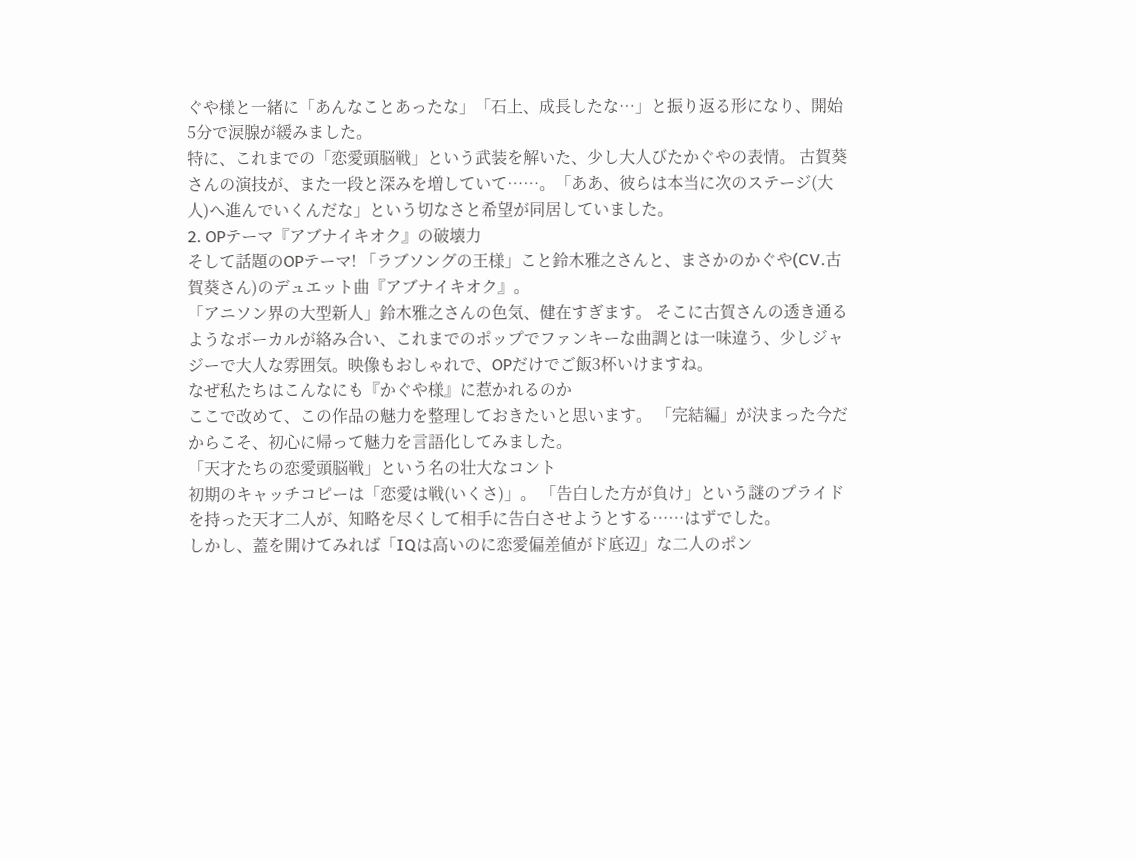ぐや様と一緒に「あんなことあったな」「石上、成長したな…」と振り返る形になり、開始5分で涙腺が緩みました。
特に、これまでの「恋愛頭脳戦」という武装を解いた、少し大人びたかぐやの表情。 古賀葵さんの演技が、また一段と深みを増していて……。「ああ、彼らは本当に次のステージ(大人)へ進んでいくんだな」という切なさと希望が同居していました。
2. OPテーマ『アブナイキオク』の破壊力
そして話題のOPテーマ! 「ラブソングの王様」こと鈴木雅之さんと、まさかのかぐや(CV.古賀葵さん)のデュエット曲『アブナイキオク』。
「アニソン界の大型新人」鈴木雅之さんの色気、健在すぎます。 そこに古賀さんの透き通るようなボーカルが絡み合い、これまでのポップでファンキーな曲調とは一味違う、少しジャジーで大人な雰囲気。映像もおしゃれで、OPだけでご飯3杯いけますね。
なぜ私たちはこんなにも『かぐや様』に惹かれるのか
ここで改めて、この作品の魅力を整理しておきたいと思います。 「完結編」が決まった今だからこそ、初心に帰って魅力を言語化してみました。
「天才たちの恋愛頭脳戦」という名の壮大なコント
初期のキャッチコピーは「恋愛は戦(いくさ)」。 「告白した方が負け」という謎のプライドを持った天才二人が、知略を尽くして相手に告白させようとする……はずでした。
しかし、蓋を開けてみれば「IQは高いのに恋愛偏差値がド底辺」な二人のポン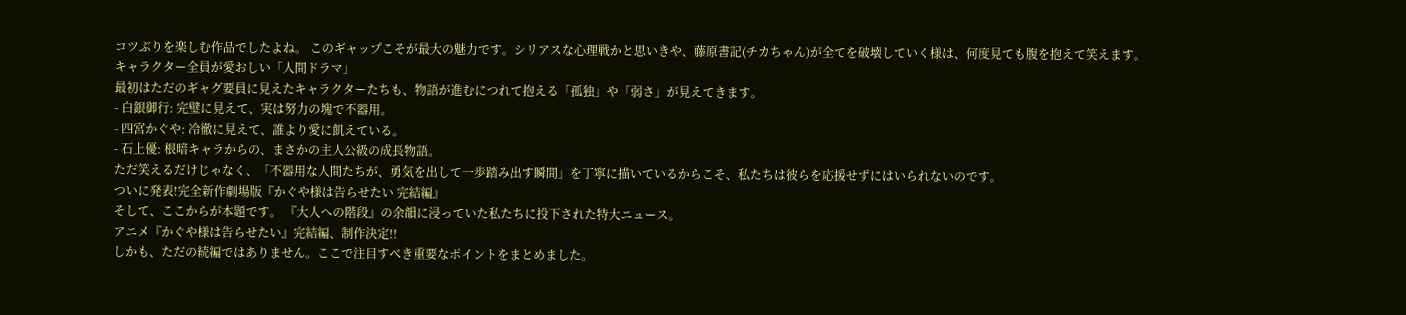コツぶりを楽しむ作品でしたよね。 このギャップこそが最大の魅力です。シリアスな心理戦かと思いきや、藤原書記(チカちゃん)が全てを破壊していく様は、何度見ても腹を抱えて笑えます。
キャラクター全員が愛おしい「人間ドラマ」
最初はただのギャグ要員に見えたキャラクターたちも、物語が進むにつれて抱える「孤独」や「弱さ」が見えてきます。
- 白銀御行: 完璧に見えて、実は努力の塊で不器用。
- 四宮かぐや: 冷徹に見えて、誰より愛に飢えている。
- 石上優: 根暗キャラからの、まさかの主人公級の成長物語。
ただ笑えるだけじゃなく、「不器用な人間たちが、勇気を出して一歩踏み出す瞬間」を丁寧に描いているからこそ、私たちは彼らを応援せずにはいられないのです。
ついに発表!完全新作劇場版『かぐや様は告らせたい 完結編』
そして、ここからが本題です。 『大人への階段』の余韻に浸っていた私たちに投下された特大ニュース。
アニメ『かぐや様は告らせたい』完結編、制作決定!!
しかも、ただの続編ではありません。ここで注目すべき重要なポイントをまとめました。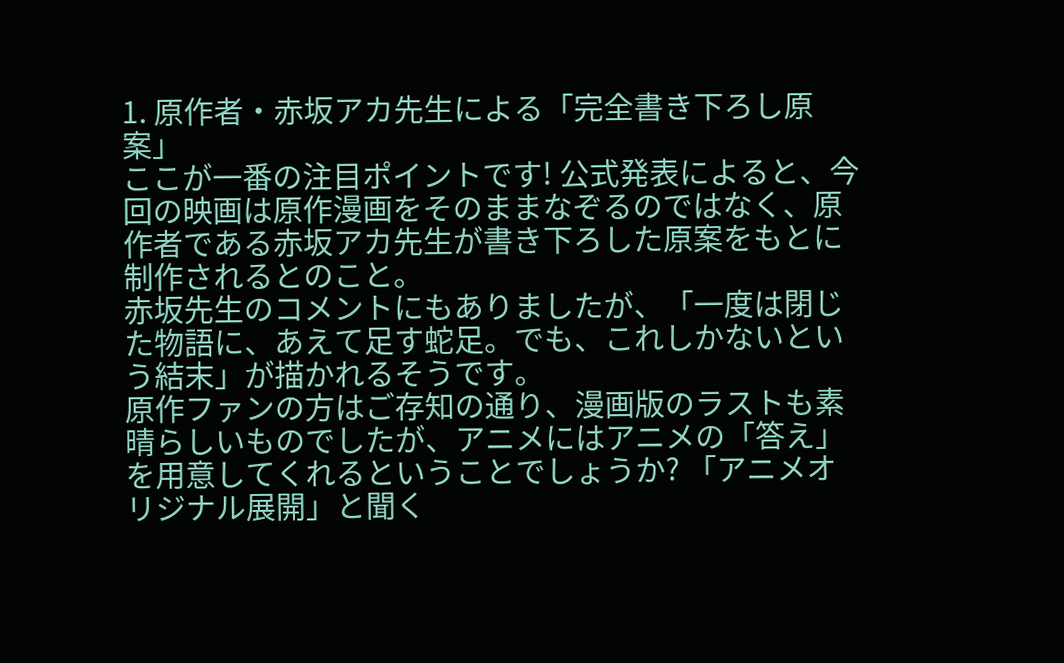1. 原作者・赤坂アカ先生による「完全書き下ろし原案」
ここが一番の注目ポイントです! 公式発表によると、今回の映画は原作漫画をそのままなぞるのではなく、原作者である赤坂アカ先生が書き下ろした原案をもとに制作されるとのこと。
赤坂先生のコメントにもありましたが、「一度は閉じた物語に、あえて足す蛇足。でも、これしかないという結末」が描かれるそうです。
原作ファンの方はご存知の通り、漫画版のラストも素晴らしいものでしたが、アニメにはアニメの「答え」を用意してくれるということでしょうか? 「アニメオリジナル展開」と聞く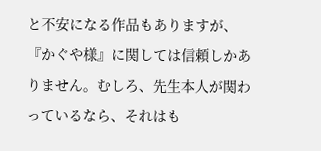と不安になる作品もありますが、『かぐや様』に関しては信頼しかありません。むしろ、先生本人が関わっているなら、それはも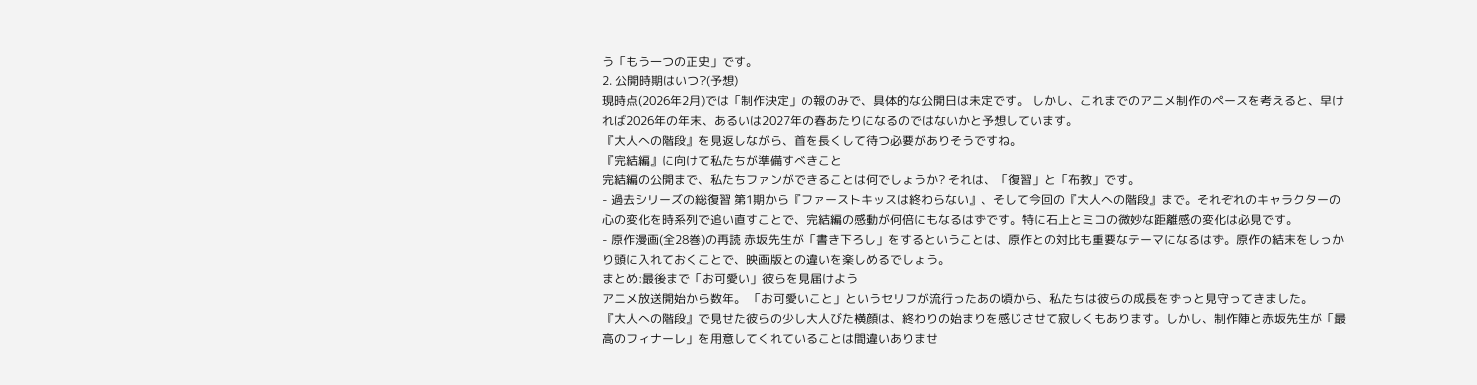う「もう一つの正史」です。
2. 公開時期はいつ?(予想)
現時点(2026年2月)では「制作決定」の報のみで、具体的な公開日は未定です。 しかし、これまでのアニメ制作のペースを考えると、早ければ2026年の年末、あるいは2027年の春あたりになるのではないかと予想しています。
『大人への階段』を見返しながら、首を長くして待つ必要がありそうですね。
『完結編』に向けて私たちが準備すべきこと
完結編の公開まで、私たちファンができることは何でしょうか? それは、「復習」と「布教」です。
- 過去シリーズの総復習 第1期から『ファーストキッスは終わらない』、そして今回の『大人への階段』まで。それぞれのキャラクターの心の変化を時系列で追い直すことで、完結編の感動が何倍にもなるはずです。特に石上とミコの微妙な距離感の変化は必見です。
- 原作漫画(全28巻)の再読 赤坂先生が「書き下ろし」をするということは、原作との対比も重要なテーマになるはず。原作の結末をしっかり頭に入れておくことで、映画版との違いを楽しめるでしょう。
まとめ:最後まで「お可愛い」彼らを見届けよう
アニメ放送開始から数年。 「お可愛いこと」というセリフが流行ったあの頃から、私たちは彼らの成長をずっと見守ってきました。
『大人への階段』で見せた彼らの少し大人びた横顔は、終わりの始まりを感じさせて寂しくもあります。しかし、制作陣と赤坂先生が「最高のフィナーレ」を用意してくれていることは間違いありませ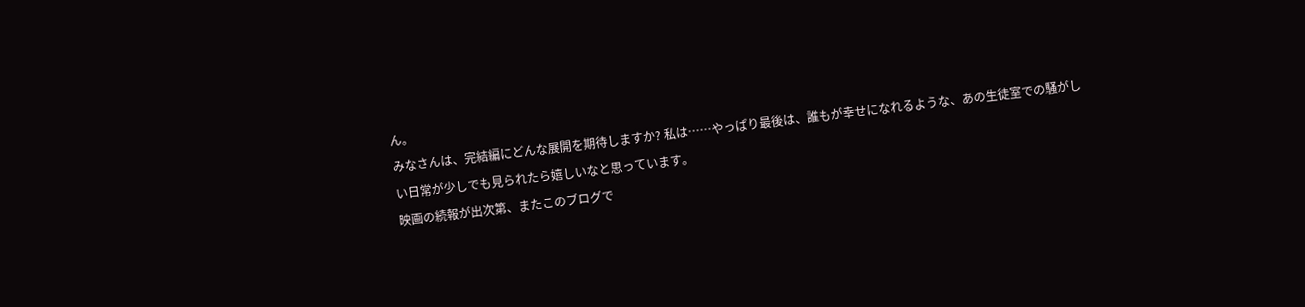ん。
みなさんは、完結編にどんな展開を期待しますか? 私は……やっぱり最後は、誰もが幸せになれるような、あの生徒室での騒がしい日常が少しでも見られたら嬉しいなと思っています。
映画の続報が出次第、またこのブログで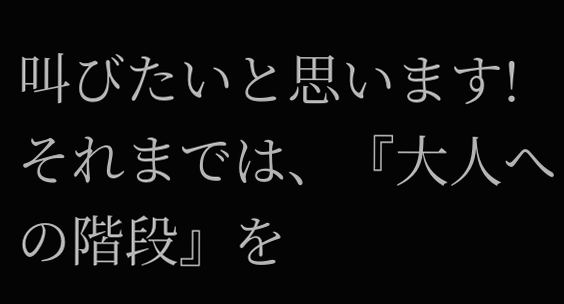叫びたいと思います! それまでは、『大人への階段』を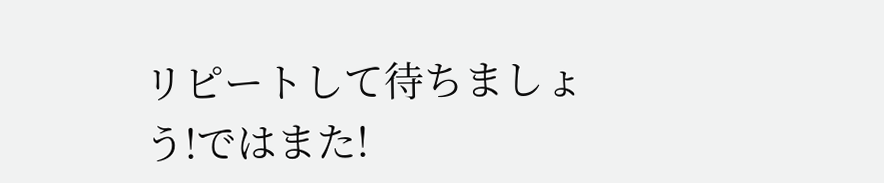リピートして待ちましょう!ではまた!